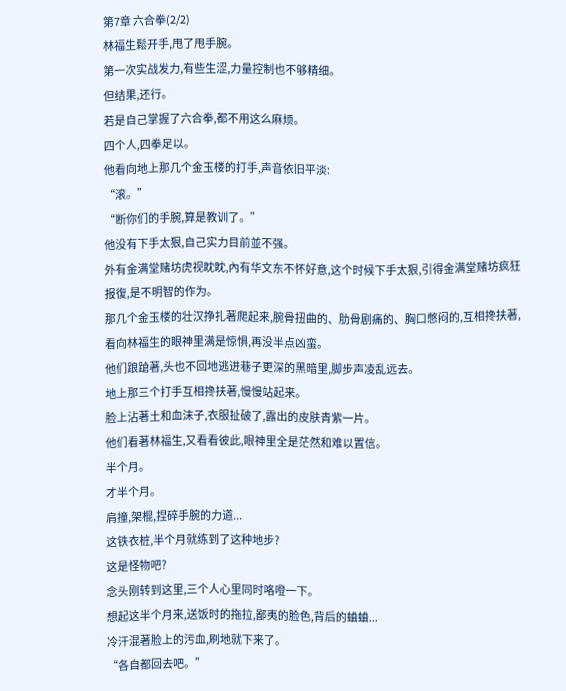第7章 六合拳(2/2)
林福生鬆开手,甩了甩手腕。
第一次实战发力,有些生涩,力量控制也不够精细。
但结果,还行。
若是自己掌握了六合拳,都不用这么麻烦。
四个人,四拳足以。
他看向地上那几个金玉楼的打手,声音依旧平淡:
“滚。”
“断你们的手腕,算是教训了。”
他没有下手太狠,自己实力目前並不强。
外有金满堂赌坊虎视眈眈,內有华文东不怀好意,这个时候下手太狠,引得金满堂赌坊疯狂报復,是不明智的作为。
那几个金玉楼的壮汉挣扎著爬起来,腕骨扭曲的、肋骨剧痛的、胸口憋闷的,互相搀扶著,看向林福生的眼神里满是惊惧,再没半点凶蛮。
他们踉蹌著,头也不回地逃进巷子更深的黑暗里,脚步声凌乱远去。
地上那三个打手互相搀扶著,慢慢站起来。
脸上沾著土和血沫子,衣服扯破了,露出的皮肤青紫一片。
他们看著林福生,又看看彼此,眼神里全是茫然和难以置信。
半个月。
才半个月。
肩撞,架棍,捏碎手腕的力道...
这铁衣桩,半个月就练到了这种地步?
这是怪物吧?
念头刚转到这里,三个人心里同时咯噔一下。
想起这半个月来,送饭时的拖拉,鄙夷的脸色,背后的蛐蛐...
冷汗混著脸上的污血,刷地就下来了。
“各自都回去吧。”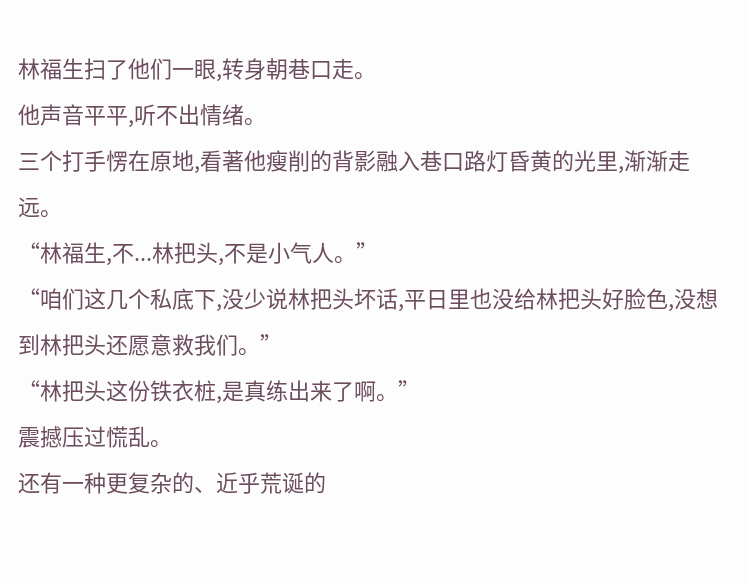林福生扫了他们一眼,转身朝巷口走。
他声音平平,听不出情绪。
三个打手愣在原地,看著他瘦削的背影融入巷口路灯昏黄的光里,渐渐走远。
“林福生,不...林把头,不是小气人。”
“咱们这几个私底下,没少说林把头坏话,平日里也没给林把头好脸色,没想到林把头还愿意救我们。”
“林把头这份铁衣桩,是真练出来了啊。”
震撼压过慌乱。
还有一种更复杂的、近乎荒诞的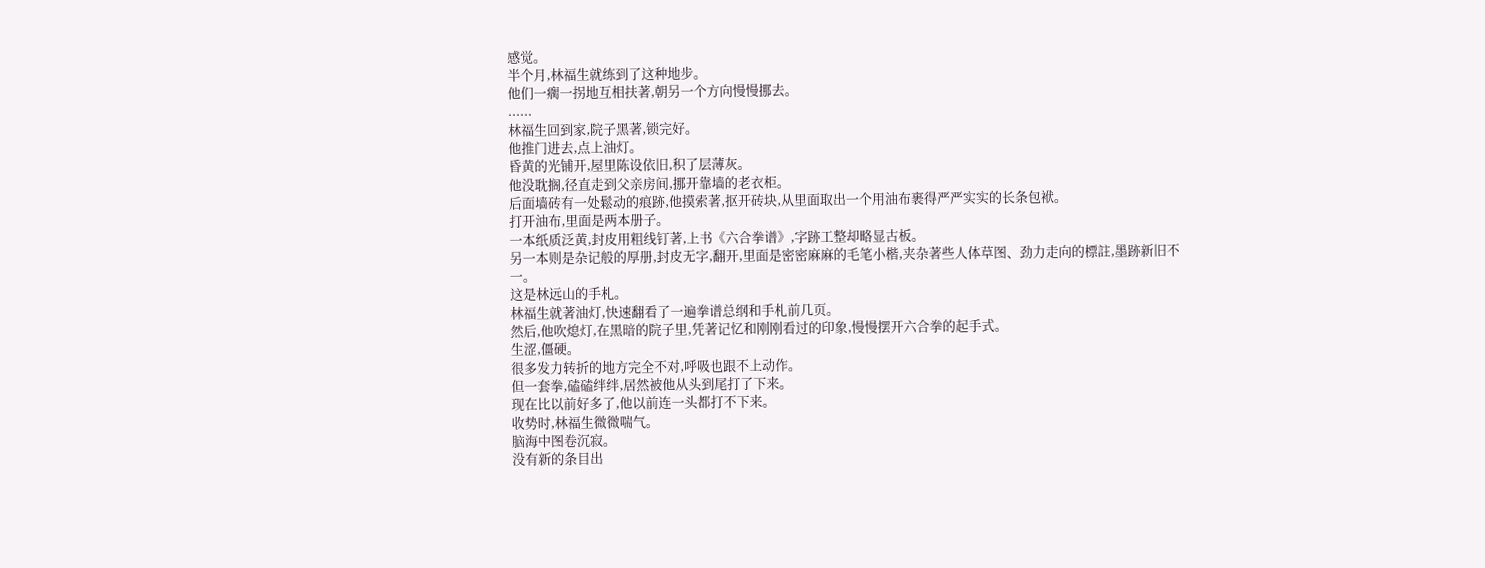感觉。
半个月,林福生就练到了这种地步。
他们一瘸一拐地互相扶著,朝另一个方向慢慢挪去。
......
林福生回到家,院子黑著,锁完好。
他推门进去,点上油灯。
昏黄的光铺开,屋里陈设依旧,积了层薄灰。
他没耽搁,径直走到父亲房间,挪开靠墙的老衣柜。
后面墙砖有一处鬆动的痕跡,他摸索著,抠开砖块,从里面取出一个用油布裹得严严实实的长条包袱。
打开油布,里面是两本册子。
一本纸质泛黄,封皮用粗线钉著,上书《六合拳谱》,字跡工整却略显古板。
另一本则是杂记般的厚册,封皮无字,翻开,里面是密密麻麻的毛笔小楷,夹杂著些人体草图、劲力走向的標註,墨跡新旧不一。
这是林远山的手札。
林福生就著油灯,快速翻看了一遍拳谱总纲和手札前几页。
然后,他吹熄灯,在黑暗的院子里,凭著记忆和刚刚看过的印象,慢慢摆开六合拳的起手式。
生涩,僵硬。
很多发力转折的地方完全不对,呼吸也跟不上动作。
但一套拳,磕磕绊绊,居然被他从头到尾打了下来。
现在比以前好多了,他以前连一头都打不下来。
收势时,林福生微微喘气。
脑海中图卷沉寂。
没有新的条目出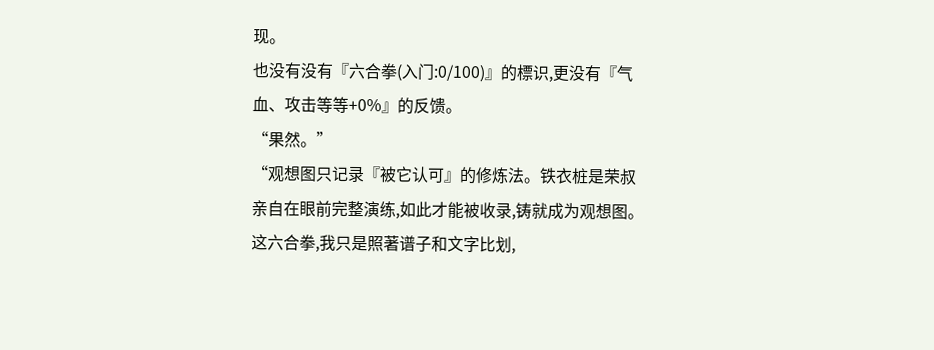现。
也没有没有『六合拳(入门:0/100)』的標识,更没有『气血、攻击等等+0%』的反馈。
“果然。”
“观想图只记录『被它认可』的修炼法。铁衣桩是荣叔亲自在眼前完整演练,如此才能被收录,铸就成为观想图。这六合拳,我只是照著谱子和文字比划,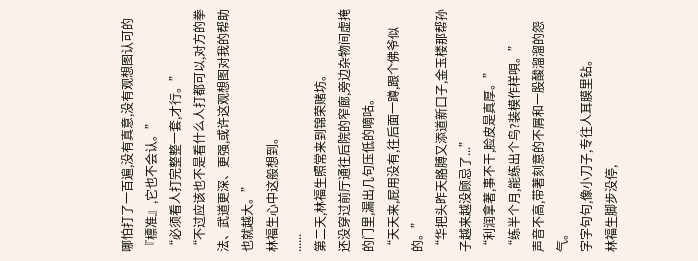哪怕打了一百遍,没有真意,没有观想图认可的『標准』,它也不会认。”
“必须看人打完整整一套,才行。”
“不过应该也不是看什么人打都可以,对方的拳法、武道更深、更强,或许这观想图对我的帮助也就越大。”
林福生心中这般想到。
......
第二天,林福生照常来到锦荣赌坊。
还没穿过前厅通往后院的窄廊,旁边杂物间虚掩的门里,漏出几句压低的嘀咕。
“天天来,屁用没有,往后面一蹲,跟个佛爷似的。”
“华把头昨天胳膊又添道新口子,金玉楼那帮孙子越来越没顾忌了...”
“利润拿著,事不干,脸皮是真厚。”
“练半个月,能练出个鸟?装模作样唄。”
声音不高,带著刻意的不屑和一股酸溜溜的怨气。
字字句句,像小刀子,专往人耳膜里钻。
林福生脚步没停,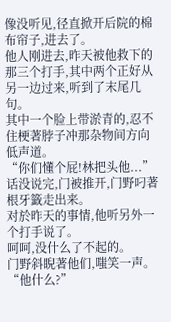像没听见,径直掀开后院的棉布帘子,进去了。
他人刚进去,昨天被他救下的那三个打手,其中两个正好从另一边过来,听到了末尾几句。
其中一个脸上带淤青的,忍不住梗著脖子冲那杂物间方向低声道。
“你们懂个屁!林把头他...”
话没说完,门被推开,门野叼著根牙籤走出来。
对於昨天的事情,他听另外一个打手说了。
呵呵,没什么了不起的。
门野斜睨著他们,嗤笑一声。
“他什么?”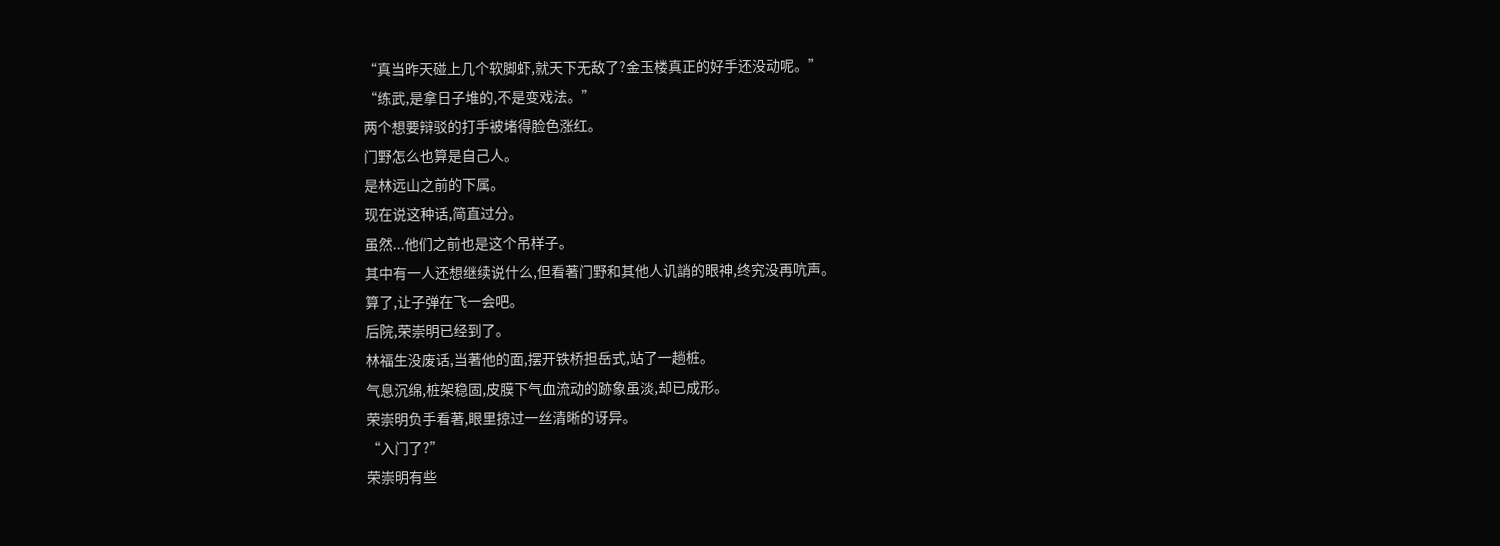“真当昨天碰上几个软脚虾,就天下无敌了?金玉楼真正的好手还没动呢。”
“练武,是拿日子堆的,不是变戏法。”
两个想要辩驳的打手被堵得脸色涨红。
门野怎么也算是自己人。
是林远山之前的下属。
现在说这种话,简直过分。
虽然...他们之前也是这个吊样子。
其中有一人还想继续说什么,但看著门野和其他人讥誚的眼神,终究没再吭声。
算了,让子弹在飞一会吧。
后院,荣崇明已经到了。
林福生没废话,当著他的面,摆开铁桥担岳式,站了一趟桩。
气息沉绵,桩架稳固,皮膜下气血流动的跡象虽淡,却已成形。
荣崇明负手看著,眼里掠过一丝清晰的讶异。
“入门了?”
荣崇明有些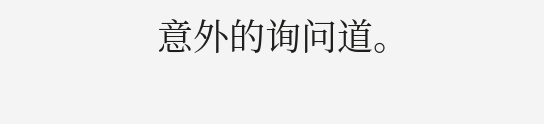意外的询问道。